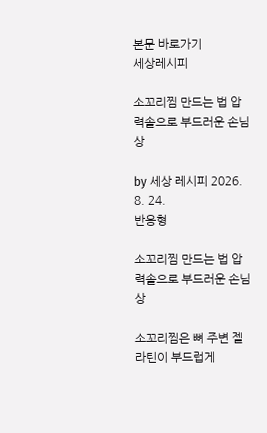본문 바로가기
세상레시피

소꼬리찜 만드는 법 압력솥으로 부드러운 손님상

by 세상 레시피 2026. 8. 24.
반응형

소꼬리찜 만드는 법 압력솥으로 부드러운 손님상

소꼬리찜은 뼈 주변 젤라틴이 부드럽게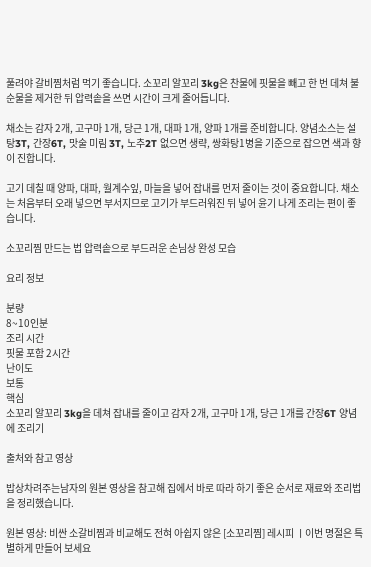풀려야 갈비찜처럼 먹기 좋습니다. 소꼬리 알꼬리 3kg은 찬물에 핏물을 빼고 한 번 데쳐 불순물을 제거한 뒤 압력솥을 쓰면 시간이 크게 줄어듭니다.

채소는 감자 2개, 고구마 1개, 당근 1개, 대파 1개, 양파 1개를 준비합니다. 양념소스는 설탕3T, 간장6T, 맛술 미림 3T, 노추2T 없으면 생략, 쌍화탕1병을 기준으로 잡으면 색과 향이 진합니다.

고기 데칠 때 양파, 대파, 월계수잎, 마늘을 넣어 잡내를 먼저 줄이는 것이 중요합니다. 채소는 처음부터 오래 넣으면 부서지므로 고기가 부드러워진 뒤 넣어 윤기 나게 조리는 편이 좋습니다.

소꼬리찜 만드는 법 압력솥으로 부드러운 손님상 완성 모습

요리 정보

분량
8~10인분
조리 시간
핏물 포함 2시간
난이도
보통
핵심
소꼬리 알꼬리 3kg을 데쳐 잡내를 줄이고 감자 2개, 고구마 1개, 당근 1개를 간장6T 양념에 조리기

출처와 참고 영상

밥상차려주는남자의 원본 영상을 참고해 집에서 바로 따라 하기 좋은 순서로 재료와 조리법을 정리했습니다.

원본 영상: 비싼 소갈비찜과 비교해도 전혀 아쉽지 않은 [소꼬리찜] 레시피 ㅣ이번 명절은 특별하게 만들어 보세요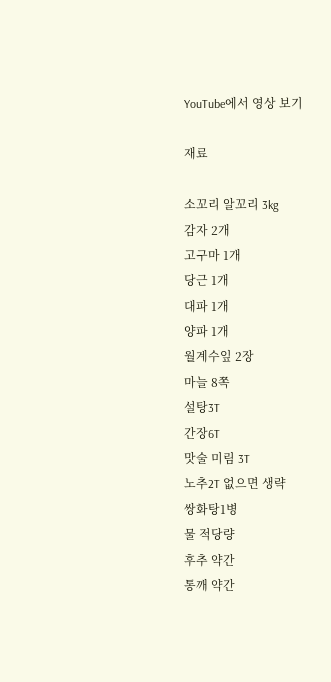YouTube에서 영상 보기

재료

소꼬리 알꼬리 3kg
감자 2개
고구마 1개
당근 1개
대파 1개
양파 1개
월계수잎 2장
마늘 8쪽
설탕3T
간장6T
맛술 미림 3T
노추2T 없으면 생략
쌍화탕1병
물 적당량
후추 약간
통깨 약간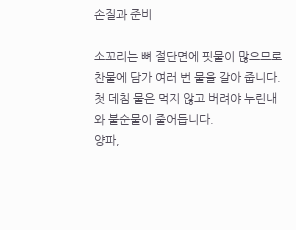손질과 준비

소꼬리는 뼈 절단면에 핏물이 많으므로 찬물에 담가 여러 번 물을 갈아 줍니다.
첫 데침 물은 먹지 않고 버려야 누린내와 불순물이 줄어듭니다.
양파,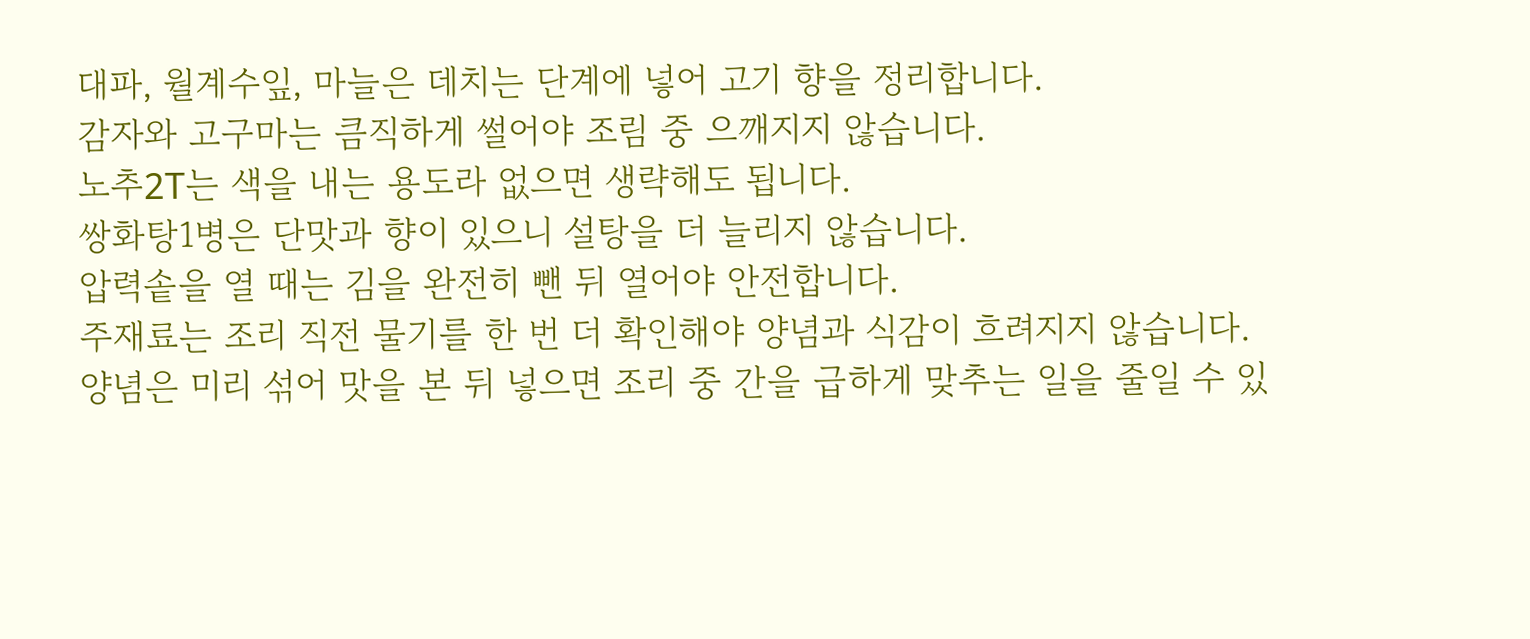대파, 월계수잎, 마늘은 데치는 단계에 넣어 고기 향을 정리합니다.
감자와 고구마는 큼직하게 썰어야 조림 중 으깨지지 않습니다.
노추2T는 색을 내는 용도라 없으면 생략해도 됩니다.
쌍화탕1병은 단맛과 향이 있으니 설탕을 더 늘리지 않습니다.
압력솥을 열 때는 김을 완전히 뺀 뒤 열어야 안전합니다.
주재료는 조리 직전 물기를 한 번 더 확인해야 양념과 식감이 흐려지지 않습니다.
양념은 미리 섞어 맛을 본 뒤 넣으면 조리 중 간을 급하게 맞추는 일을 줄일 수 있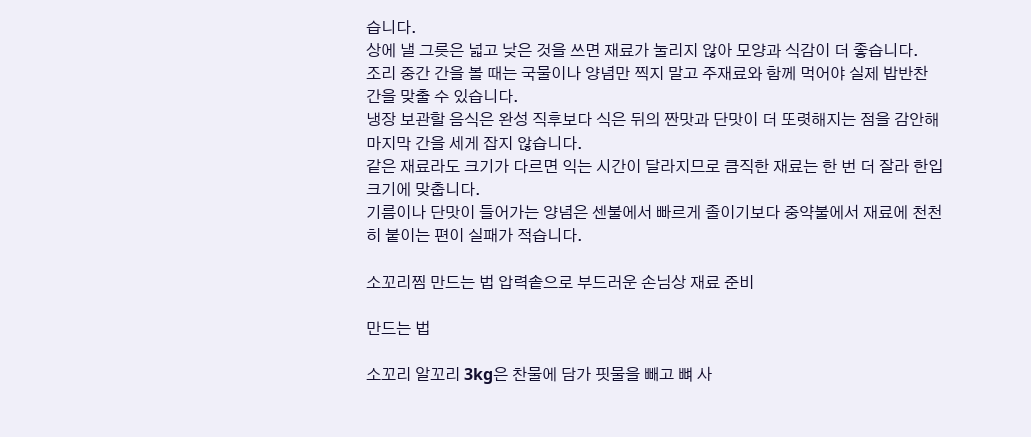습니다.
상에 낼 그릇은 넓고 낮은 것을 쓰면 재료가 눌리지 않아 모양과 식감이 더 좋습니다.
조리 중간 간을 볼 때는 국물이나 양념만 찍지 말고 주재료와 함께 먹어야 실제 밥반찬 간을 맞출 수 있습니다.
냉장 보관할 음식은 완성 직후보다 식은 뒤의 짠맛과 단맛이 더 또렷해지는 점을 감안해 마지막 간을 세게 잡지 않습니다.
같은 재료라도 크기가 다르면 익는 시간이 달라지므로 큼직한 재료는 한 번 더 잘라 한입 크기에 맞춥니다.
기름이나 단맛이 들어가는 양념은 센불에서 빠르게 졸이기보다 중약불에서 재료에 천천히 붙이는 편이 실패가 적습니다.

소꼬리찜 만드는 법 압력솥으로 부드러운 손님상 재료 준비

만드는 법

소꼬리 알꼬리 3kg은 찬물에 담가 핏물을 빼고 뼈 사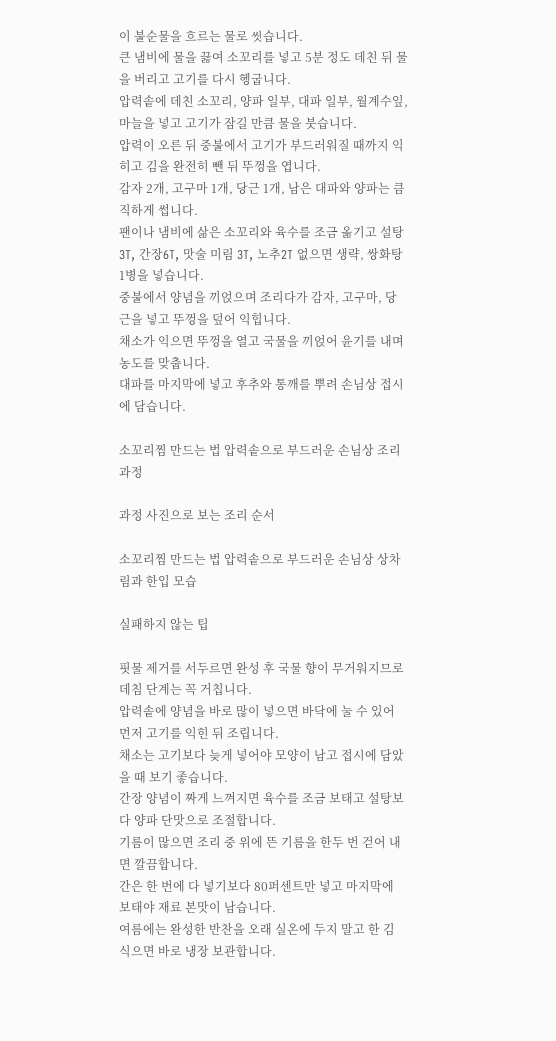이 불순물을 흐르는 물로 씻습니다.
큰 냄비에 물을 끓여 소꼬리를 넣고 5분 정도 데친 뒤 물을 버리고 고기를 다시 헹굽니다.
압력솥에 데친 소꼬리, 양파 일부, 대파 일부, 월계수잎, 마늘을 넣고 고기가 잠길 만큼 물을 붓습니다.
압력이 오른 뒤 중불에서 고기가 부드러워질 때까지 익히고 김을 완전히 뺀 뒤 뚜껑을 엽니다.
감자 2개, 고구마 1개, 당근 1개, 남은 대파와 양파는 큼직하게 썹니다.
팬이나 냄비에 삶은 소꼬리와 육수를 조금 옮기고 설탕3T, 간장6T, 맛술 미림 3T, 노추2T 없으면 생략, 쌍화탕1병을 넣습니다.
중불에서 양념을 끼얹으며 조리다가 감자, 고구마, 당근을 넣고 뚜껑을 덮어 익힙니다.
채소가 익으면 뚜껑을 열고 국물을 끼얹어 윤기를 내며 농도를 맞춥니다.
대파를 마지막에 넣고 후추와 통깨를 뿌려 손님상 접시에 담습니다.

소꼬리찜 만드는 법 압력솥으로 부드러운 손님상 조리 과정

과정 사진으로 보는 조리 순서

소꼬리찜 만드는 법 압력솥으로 부드러운 손님상 상차림과 한입 모습

실패하지 않는 팁

핏물 제거를 서두르면 완성 후 국물 향이 무거워지므로 데침 단계는 꼭 거칩니다.
압력솥에 양념을 바로 많이 넣으면 바닥에 눌 수 있어 먼저 고기를 익힌 뒤 조립니다.
채소는 고기보다 늦게 넣어야 모양이 남고 접시에 담았을 때 보기 좋습니다.
간장 양념이 짜게 느껴지면 육수를 조금 보태고 설탕보다 양파 단맛으로 조절합니다.
기름이 많으면 조리 중 위에 뜬 기름을 한두 번 걷어 내면 깔끔합니다.
간은 한 번에 다 넣기보다 80퍼센트만 넣고 마지막에 보태야 재료 본맛이 남습니다.
여름에는 완성한 반찬을 오래 실온에 두지 말고 한 김 식으면 바로 냉장 보관합니다.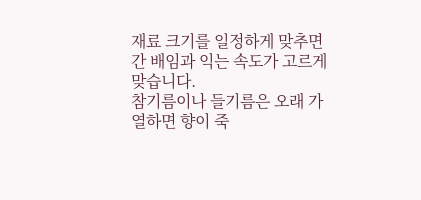재료 크기를 일정하게 맞추면 간 배임과 익는 속도가 고르게 맞습니다.
참기름이나 들기름은 오래 가열하면 향이 죽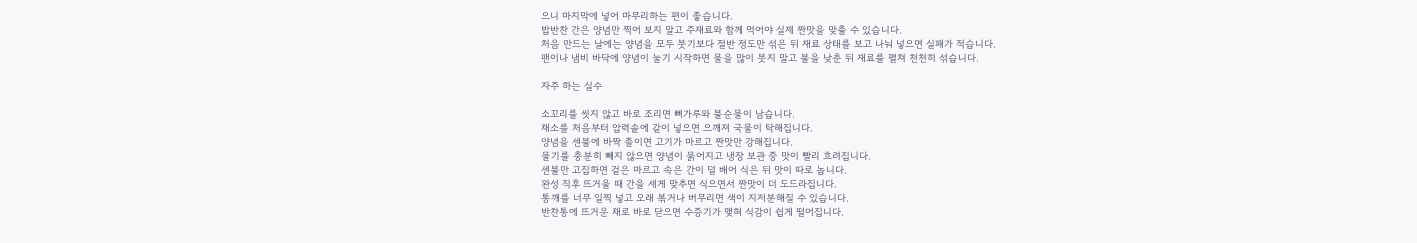으니 마지막에 넣어 마무리하는 편이 좋습니다.
밥반찬 간은 양념만 찍어 보지 말고 주재료와 함께 먹어야 실제 짠맛을 맞출 수 있습니다.
처음 만드는 날에는 양념을 모두 붓기보다 절반 정도만 섞은 뒤 재료 상태를 보고 나눠 넣으면 실패가 적습니다.
팬이나 냄비 바닥에 양념이 눌기 시작하면 물을 많이 붓지 말고 불을 낮춘 뒤 재료를 펼쳐 천천히 섞습니다.

자주 하는 실수

소꼬리를 씻지 않고 바로 조리면 뼈가루와 불순물이 남습니다.
채소를 처음부터 압력솥에 같이 넣으면 으깨져 국물이 탁해집니다.
양념을 센불에 바짝 졸이면 고기가 마르고 짠맛만 강해집니다.
물기를 충분히 빼지 않으면 양념이 묽어지고 냉장 보관 중 맛이 빨리 흐려집니다.
센불만 고집하면 겉은 마르고 속은 간이 덜 배어 식은 뒤 맛이 따로 놉니다.
완성 직후 뜨거울 때 간을 세게 맞추면 식으면서 짠맛이 더 도드라집니다.
통깨를 너무 일찍 넣고 오래 볶거나 버무리면 색이 지저분해질 수 있습니다.
반찬통에 뜨거운 채로 바로 닫으면 수증기가 맺혀 식감이 쉽게 떨어집니다.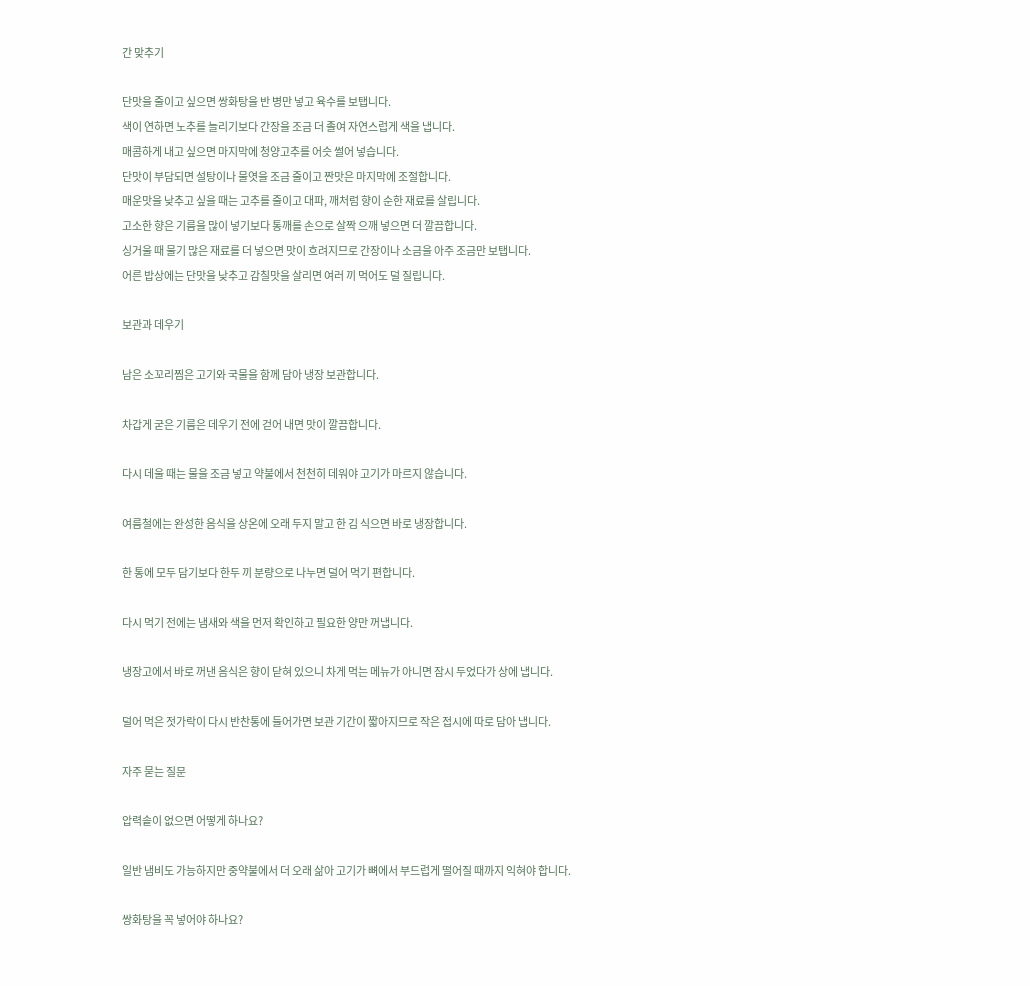간 맞추기

단맛을 줄이고 싶으면 쌍화탕을 반 병만 넣고 육수를 보탭니다.
색이 연하면 노추를 늘리기보다 간장을 조금 더 졸여 자연스럽게 색을 냅니다.
매콤하게 내고 싶으면 마지막에 청양고추를 어슷 썰어 넣습니다.
단맛이 부담되면 설탕이나 물엿을 조금 줄이고 짠맛은 마지막에 조절합니다.
매운맛을 낮추고 싶을 때는 고추를 줄이고 대파, 깨처럼 향이 순한 재료를 살립니다.
고소한 향은 기름을 많이 넣기보다 통깨를 손으로 살짝 으깨 넣으면 더 깔끔합니다.
싱거울 때 물기 많은 재료를 더 넣으면 맛이 흐려지므로 간장이나 소금을 아주 조금만 보탭니다.
어른 밥상에는 단맛을 낮추고 감칠맛을 살리면 여러 끼 먹어도 덜 질립니다.

보관과 데우기

남은 소꼬리찜은 고기와 국물을 함께 담아 냉장 보관합니다.

차갑게 굳은 기름은 데우기 전에 걷어 내면 맛이 깔끔합니다.

다시 데울 때는 물을 조금 넣고 약불에서 천천히 데워야 고기가 마르지 않습니다.

여름철에는 완성한 음식을 상온에 오래 두지 말고 한 김 식으면 바로 냉장합니다.

한 통에 모두 담기보다 한두 끼 분량으로 나누면 덜어 먹기 편합니다.

다시 먹기 전에는 냄새와 색을 먼저 확인하고 필요한 양만 꺼냅니다.

냉장고에서 바로 꺼낸 음식은 향이 닫혀 있으니 차게 먹는 메뉴가 아니면 잠시 두었다가 상에 냅니다.

덜어 먹은 젓가락이 다시 반찬통에 들어가면 보관 기간이 짧아지므로 작은 접시에 따로 담아 냅니다.

자주 묻는 질문

압력솥이 없으면 어떻게 하나요?

일반 냄비도 가능하지만 중약불에서 더 오래 삶아 고기가 뼈에서 부드럽게 떨어질 때까지 익혀야 합니다.

쌍화탕을 꼭 넣어야 하나요?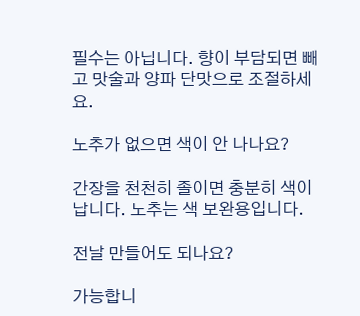필수는 아닙니다. 향이 부담되면 빼고 맛술과 양파 단맛으로 조절하세요.

노추가 없으면 색이 안 나나요?

간장을 천천히 졸이면 충분히 색이 납니다. 노추는 색 보완용입니다.

전날 만들어도 되나요?

가능합니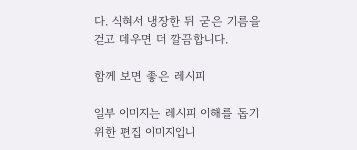다. 식혀서 냉장한 뒤 굳은 기름을 걷고 데우면 더 깔끔합니다.

함께 보면 좋은 레시피

일부 이미지는 레시피 이해를 돕기 위한 편집 이미지입니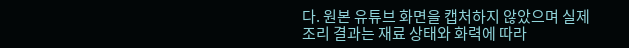다. 원본 유튜브 화면을 캡처하지 않았으며 실제 조리 결과는 재료 상태와 화력에 따라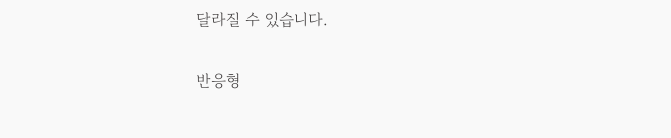달라질 수 있습니다.

반응형